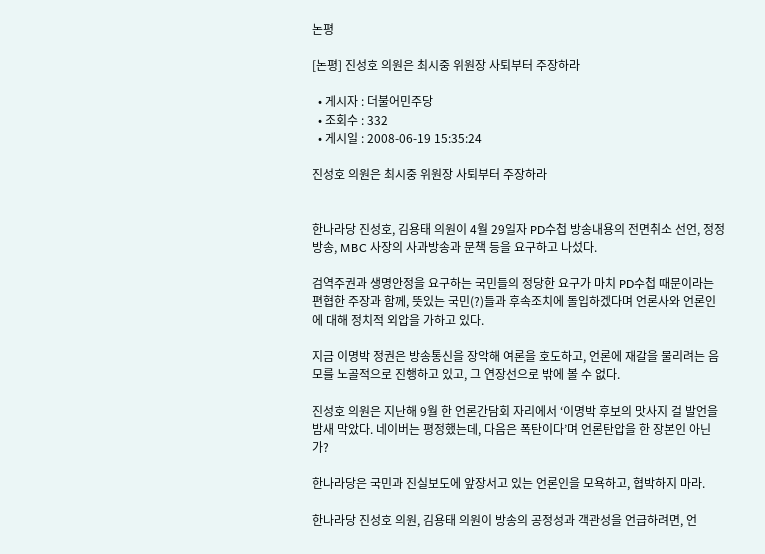논평

[논평] 진성호 의원은 최시중 위원장 사퇴부터 주장하라

  • 게시자 : 더불어민주당
  • 조회수 : 332
  • 게시일 : 2008-06-19 15:35:24

진성호 의원은 최시중 위원장 사퇴부터 주장하라


한나라당 진성호, 김용태 의원이 4월 29일자 PD수첩 방송내용의 전면취소 선언, 정정방송, MBC 사장의 사과방송과 문책 등을 요구하고 나섰다.

검역주권과 생명안정을 요구하는 국민들의 정당한 요구가 마치 PD수첩 때문이라는 편협한 주장과 함께, 뜻있는 국민(?)들과 후속조치에 돌입하겠다며 언론사와 언론인에 대해 정치적 외압을 가하고 있다.

지금 이명박 정권은 방송통신을 장악해 여론을 호도하고, 언론에 재갈을 물리려는 음모를 노골적으로 진행하고 있고, 그 연장선으로 밖에 볼 수 없다.

진성호 의원은 지난해 9월 한 언론간담회 자리에서 ‘이명박 후보의 맛사지 걸 발언을 밤새 막았다. 네이버는 평정했는데, 다음은 폭탄이다’며 언론탄압을 한 장본인 아닌가?

한나라당은 국민과 진실보도에 앞장서고 있는 언론인을 모욕하고, 협박하지 마라.

한나라당 진성호 의원, 김용태 의원이 방송의 공정성과 객관성을 언급하려면, 언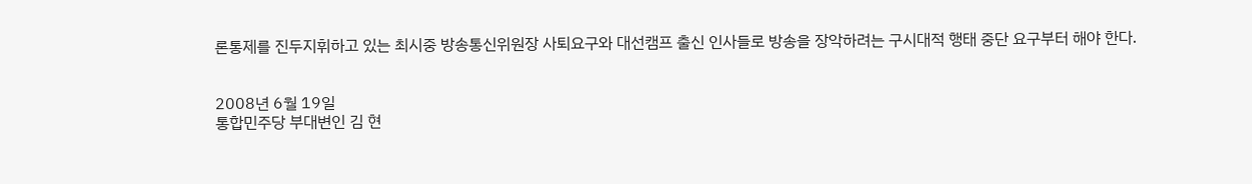론통제를 진두지휘하고 있는 최시중 방송통신위원장 사퇴요구와 대선캠프 출신 인사들로 방송을 장악하려는 구시대적 행태 중단 요구부터 해야 한다.


2008년 6월 19일
통합민주당 부대변인 김 현